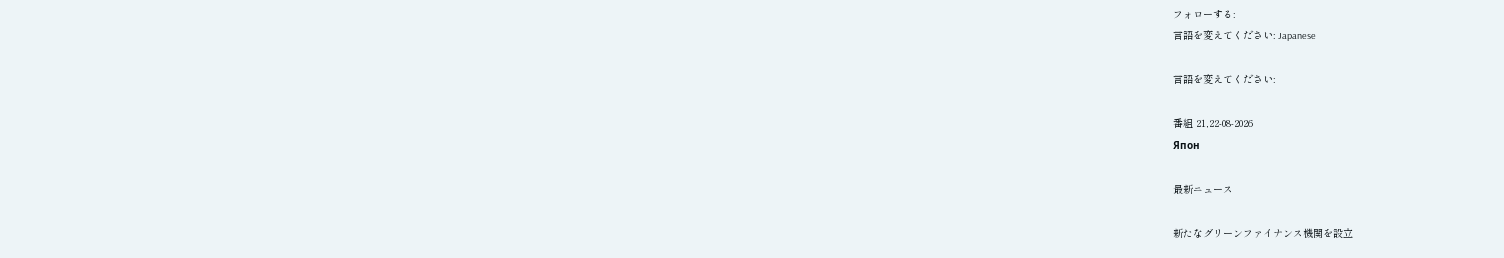フォローする:
言語を変えてください: Japanese

言語を変えてください:

番組 21,22-08-2026
Япон

最新ニュース

新たなグリーンファイナンス機関を設立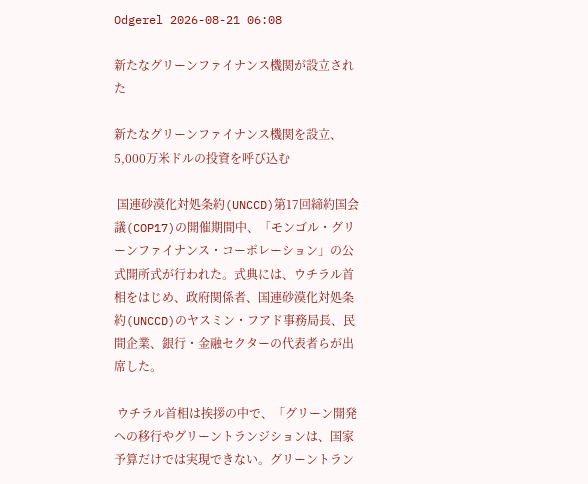Odgerel 2026-08-21 06:08

新たなグリーンファイナンス機関が設立された

新たなグリーンファイナンス機関を設立、5,000万米ドルの投資を呼び込む

 国連砂漠化対処条約(UNCCD)第17回締約国会議(COP17)の開催期間中、「モンゴル・グリーンファイナンス・コーポレーション」の公式開所式が行われた。式典には、ウチラル首相をはじめ、政府関係者、国連砂漠化対処条約(UNCCD)のヤスミン・フアド事務局長、民間企業、銀行・金融セクターの代表者らが出席した。

 ウチラル首相は挨拶の中で、「グリーン開発への移行やグリーントランジションは、国家予算だけでは実現できない。グリーントラン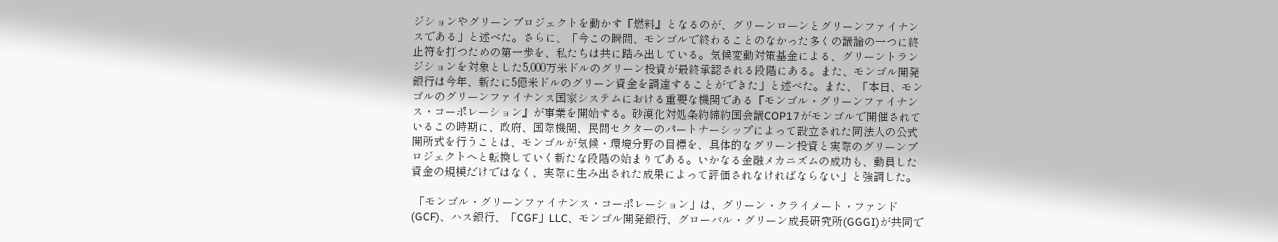ジションやグリーンプロジェクトを動かす『燃料』となるのが、グリーンローンとグリーンファイナンスである」と述べた。さらに、「今この瞬間、モンゴルで終わることのなかった多くの議論の一つに終止符を打つための第一歩を、私たちは共に踏み出している。気候変動対策基金による、グリーントランジションを対象とした5,000万米ドルのグリーン投資が最終承認される段階にある。また、モンゴル開発銀行は今年、新たに5億米ドルのグリーン資金を調達することができた」と述べた。また、「本日、モンゴルのグリーンファイナンス国家システムにおける重要な機関である『モンゴル・グリーンファイナンス・コーポレーション』が事業を開始する。砂漠化対処条約締約国会議COP17がモンゴルで開催されているこの時期に、政府、国際機関、民間セクターのパートナーシップによって設立された同法人の公式開所式を行うことは、モンゴルが気候・環境分野の目標を、具体的なグリーン投資と実際のグリーンプロジェクトへと転換していく新たな段階の始まりである。いかなる金融メカニズムの成功も、動員した資金の規模だけではなく、実際に生み出された成果によって評価されなければならない」と強調した。

 「モンゴル・グリーンファイナンス・コーポレーション」は、グリーン・クライメート・ファンド(GCF)、ハス銀行、「CGF」LLC、モンゴル開発銀行、グローバル・グリーン成長研究所(GGGI)が共同で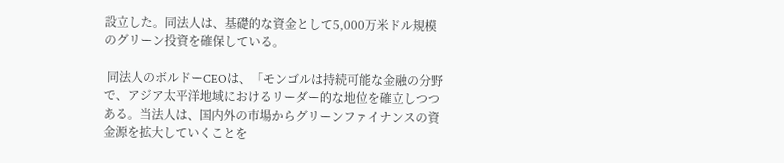設立した。同法人は、基礎的な資金として5,000万米ドル規模のグリーン投資を確保している。

 同法人のボルドーCEOは、「モンゴルは持続可能な金融の分野で、アジア太平洋地域におけるリーダー的な地位を確立しつつある。当法人は、国内外の市場からグリーンファイナンスの資金源を拡大していくことを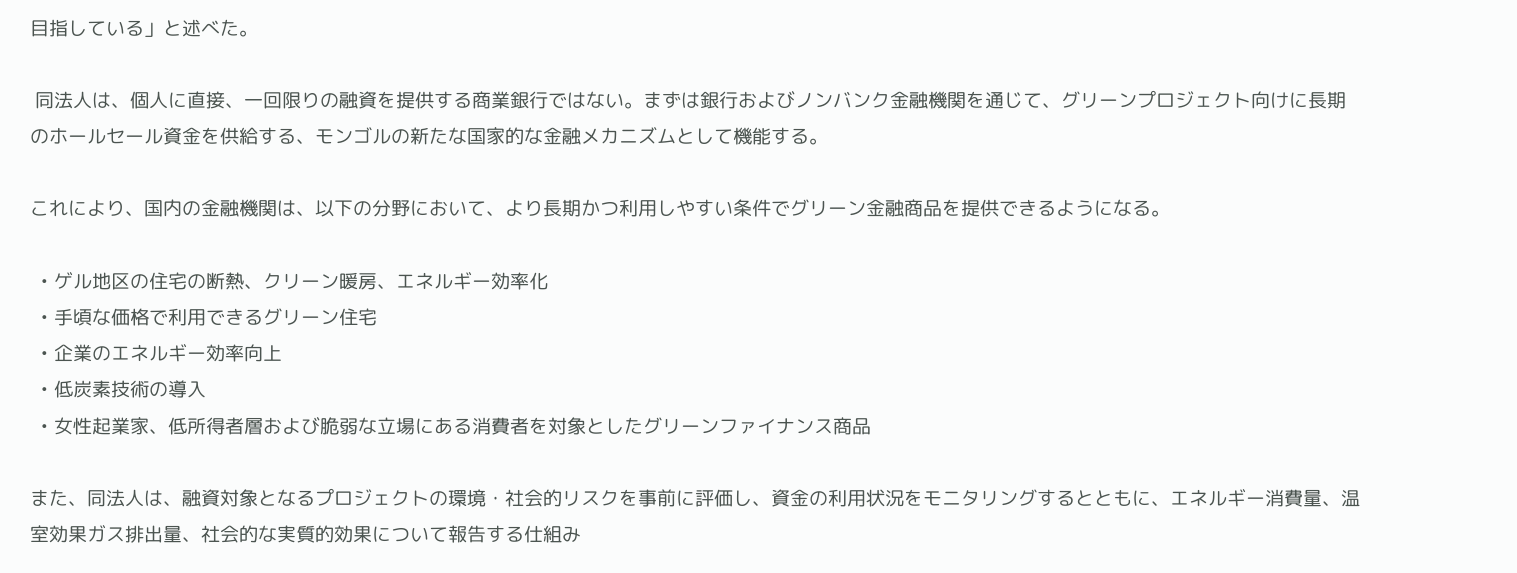目指している」と述べた。

 同法人は、個人に直接、一回限りの融資を提供する商業銀行ではない。まずは銀行およびノンバンク金融機関を通じて、グリーンプロジェクト向けに長期のホールセール資金を供給する、モンゴルの新たな国家的な金融メカニズムとして機能する。

これにより、国内の金融機関は、以下の分野において、より長期かつ利用しやすい条件でグリーン金融商品を提供できるようになる。

  • ゲル地区の住宅の断熱、クリーン暖房、エネルギー効率化
  • 手頃な価格で利用できるグリーン住宅
  • 企業のエネルギー効率向上
  • 低炭素技術の導入
  • 女性起業家、低所得者層および脆弱な立場にある消費者を対象としたグリーンファイナンス商品

また、同法人は、融資対象となるプロジェクトの環境・社会的リスクを事前に評価し、資金の利用状況をモニタリングするとともに、エネルギー消費量、温室効果ガス排出量、社会的な実質的効果について報告する仕組み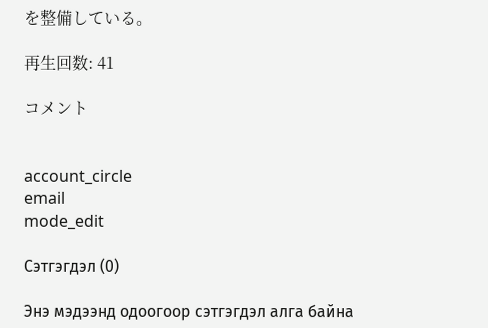を整備している。

再生回数: 41

コメント


account_circle
email
mode_edit

Сэтгэгдэл (0)

Энэ мэдээнд одоогоор сэтгэгдэл алга байна